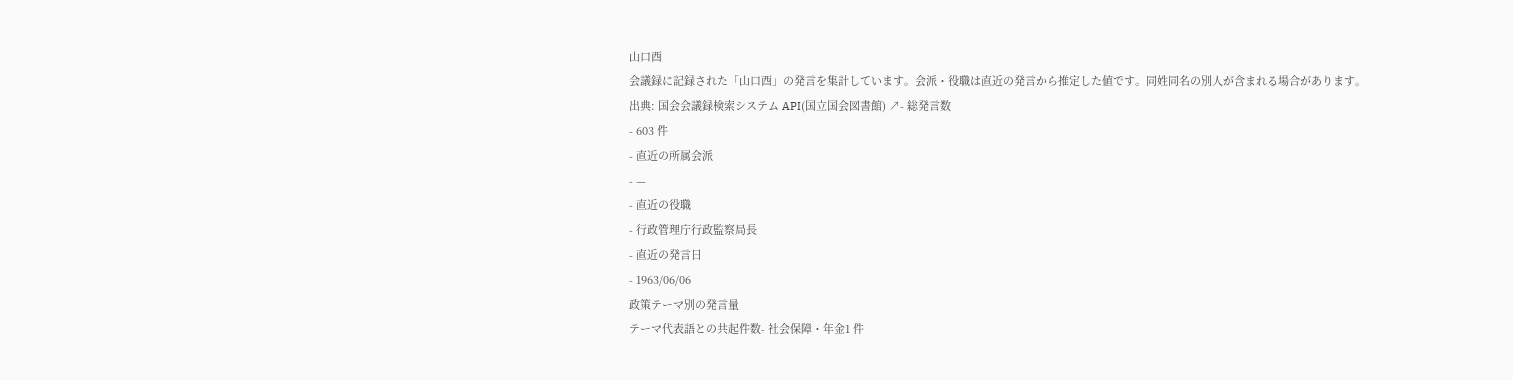山口酉
会議録に記録された「山口酉」の発言を集計しています。会派・役職は直近の発言から推定した値です。同姓同名の別人が含まれる場合があります。
出典: 国会会議録検索システム API(国立国会図書館) ↗- 総発言数
- 603 件
- 直近の所属会派
- —
- 直近の役職
- 行政管理庁行政監察局長
- 直近の発言日
- 1963/06/06
政策テーマ別の発言量
テーマ代表語との共起件数- 社会保障・年金1 件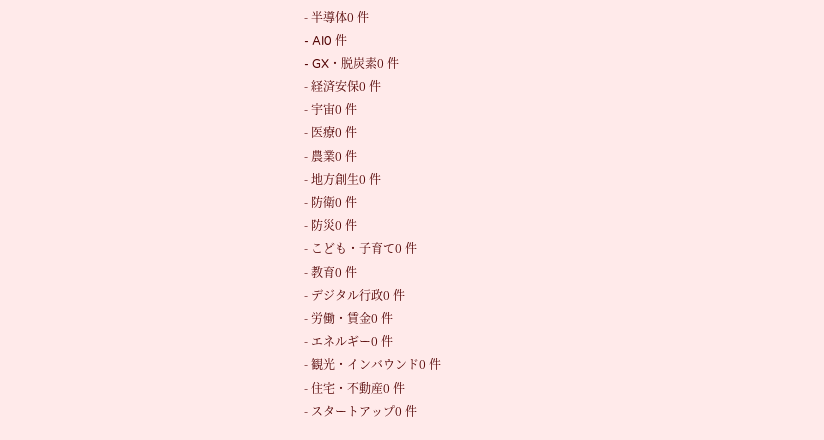- 半導体0 件
- AI0 件
- GX・脱炭素0 件
- 経済安保0 件
- 宇宙0 件
- 医療0 件
- 農業0 件
- 地方創生0 件
- 防衛0 件
- 防災0 件
- こども・子育て0 件
- 教育0 件
- デジタル行政0 件
- 労働・賃金0 件
- エネルギー0 件
- 観光・インバウンド0 件
- 住宅・不動産0 件
- スタートアップ0 件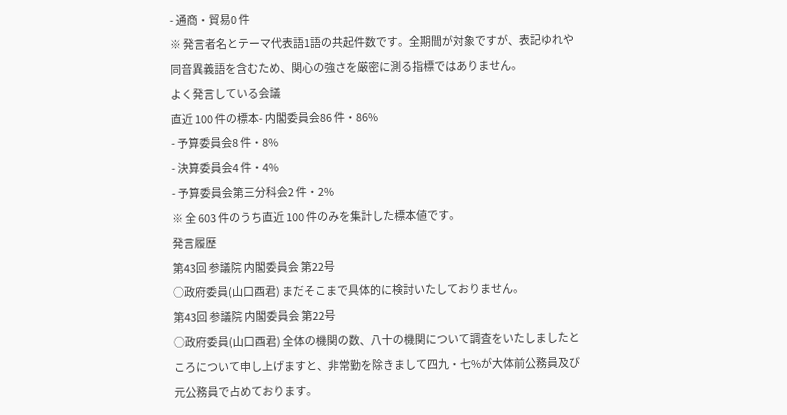- 通商・貿易0 件
※ 発言者名とテーマ代表語1語の共起件数です。全期間が対象ですが、表記ゆれや 同音異義語を含むため、関心の強さを厳密に測る指標ではありません。
よく発言している会議
直近 100 件の標本- 内閣委員会86 件・86%
- 予算委員会8 件・8%
- 決算委員会4 件・4%
- 予算委員会第三分科会2 件・2%
※ 全 603 件のうち直近 100 件のみを集計した標本値です。
発言履歴
第43回 参議院 内閣委員会 第22号
○政府委員(山口酉君) まだそこまで具体的に検討いたしておりません。
第43回 参議院 内閣委員会 第22号
○政府委員(山口酉君) 全体の機関の数、八十の機関について調査をいたしましたところについて申し上げますと、非常勤を除きまして四九・七%が大体前公務員及び元公務員で占めております。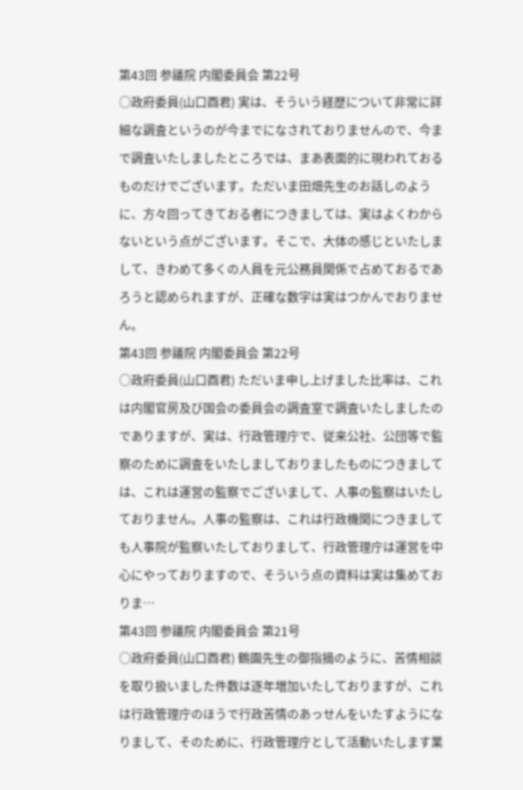第43回 参議院 内閣委員会 第22号
○政府委員(山口酉君) 実は、そういう経歴について非常に詳細な調査というのが今までになされておりませんので、今まで調査いたしましたところでは、まあ表面的に現われておるものだけでございます。ただいま田畑先生のお話しのように、方々回ってきておる者につきましては、実はよくわからないという点がございます。そこで、大体の感じといたしまして、きわめて多くの人員を元公務員関係で占めておるであろうと認められますが、正確な数字は実はつかんでおりません。
第43回 参議院 内閣委員会 第22号
○政府委員(山口酉君) ただいま申し上げました比率は、これは内閣官房及び国会の委員会の調査室で調査いたしましたのでありますが、実は、行政管理庁で、従来公社、公団等で監察のために調査をいたしましておりましたものにつきましては、これは運営の監察でございまして、人事の監察はいたしておりません。人事の監察は、これは行政機関につきましても人事院が監察いたしておりまして、行政管理庁は運営を中心にやっておりますので、そういう点の資料は実は集めておりま…
第43回 参議院 内閣委員会 第21号
○政府委員(山口酉君) 鶴園先生の御指摘のように、苦情相談を取り扱いました件数は逐年増加いたしておりますが、これは行政管理庁のほうで行政苦情のあっせんをいたすようになりまして、そのために、行政管理庁として活動いたします業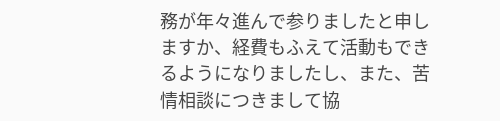務が年々進んで参りましたと申しますか、経費もふえて活動もできるようになりましたし、また、苦情相談につきまして協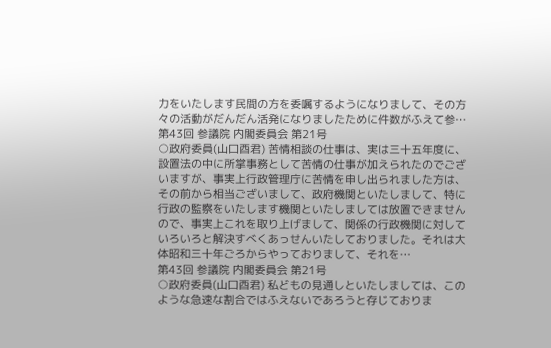力をいたします民間の方を委嘱するようになりまして、その方々の活動がだんだん活発になりましたために件数がふえて参…
第43回 参議院 内閣委員会 第21号
○政府委員(山口酉君) 苦情相談の仕事は、実は三十五年度に、設置法の中に所掌事務として苦情の仕事が加えられたのでございますが、事実上行政管理庁に苦情を申し出られました方は、その前から相当ございまして、政府機関といたしまして、特に行政の監察をいたします機関といたしましては放置できませんので、事実上これを取り上げまして、関係の行政機関に対していろいろと解決すべくあっせんいたしておりました。それは大体昭和三十年ごろからやっておりまして、それを…
第43回 参議院 内閣委員会 第21号
○政府委員(山口酉君) 私どもの見通しといたしましては、このような急速な割合ではふえないであろうと存じておりま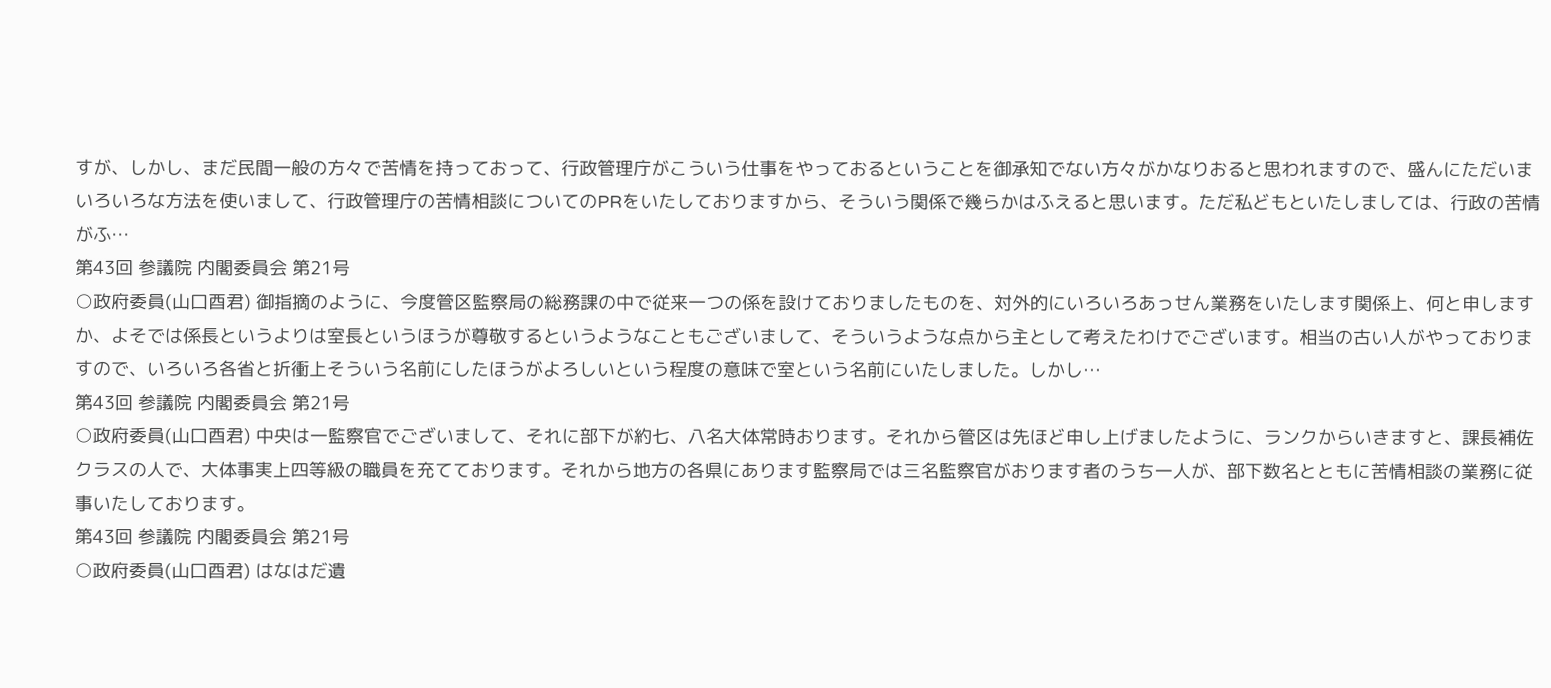すが、しかし、まだ民間一般の方々で苦情を持っておって、行政管理庁がこういう仕事をやっておるということを御承知でない方々がかなりおると思われますので、盛んにただいまいろいろな方法を使いまして、行政管理庁の苦情相談についてのPRをいたしておりますから、そういう関係で幾らかはふえると思います。ただ私どもといたしましては、行政の苦情がふ…
第43回 参議院 内閣委員会 第21号
○政府委員(山口酉君) 御指摘のように、今度管区監察局の総務課の中で従来一つの係を設けておりましたものを、対外的にいろいろあっせん業務をいたします関係上、何と申しますか、よそでは係長というよりは室長というほうが尊敬するというようなこともございまして、そういうような点から主として考えたわけでございます。相当の古い人がやっておりますので、いろいろ各省と折衝上そういう名前にしたほうがよろしいという程度の意味で室という名前にいたしました。しかし…
第43回 参議院 内閣委員会 第21号
○政府委員(山口酉君) 中央は一監察官でございまして、それに部下が約七、八名大体常時おります。それから管区は先ほど申し上げましたように、ランクからいきますと、課長補佐クラスの人で、大体事実上四等級の職員を充てております。それから地方の各県にあります監察局では三名監察官がおります者のうち一人が、部下数名とともに苦情相談の業務に従事いたしております。
第43回 参議院 内閣委員会 第21号
○政府委員(山口酉君) はなはだ遺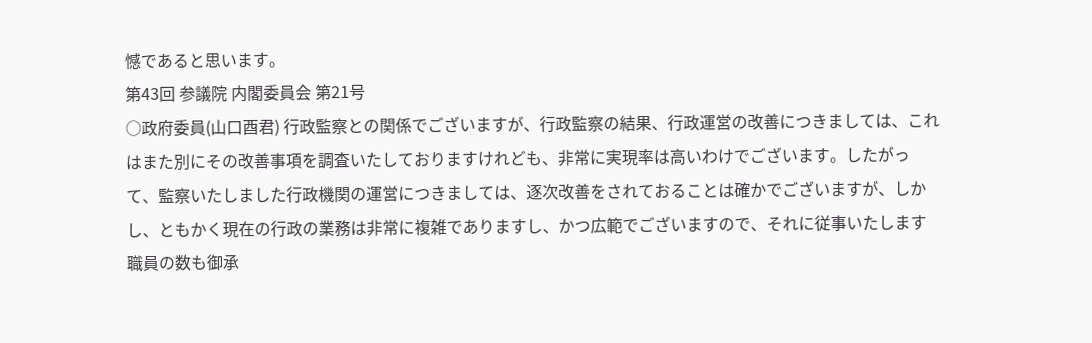憾であると思います。
第43回 参議院 内閣委員会 第21号
○政府委員(山口酉君) 行政監察との関係でございますが、行政監察の結果、行政運営の改善につきましては、これはまた別にその改善事項を調査いたしておりますけれども、非常に実現率は高いわけでございます。したがって、監察いたしました行政機関の運営につきましては、逐次改善をされておることは確かでございますが、しかし、ともかく現在の行政の業務は非常に複雑でありますし、かつ広範でございますので、それに従事いたします職員の数も御承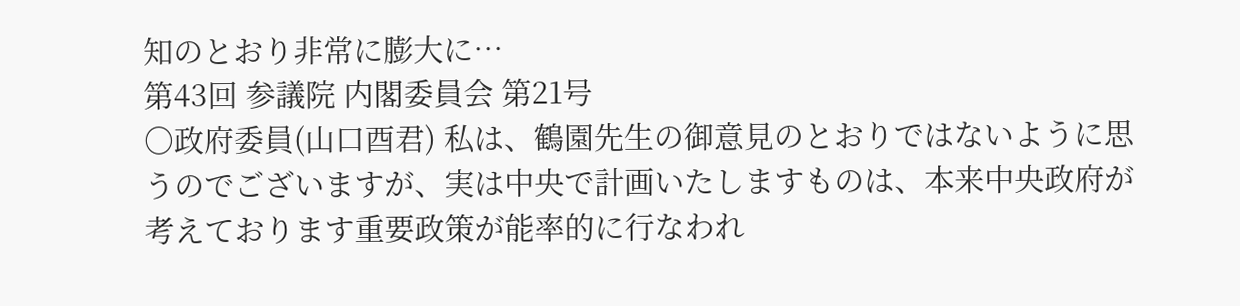知のとおり非常に膨大に…
第43回 参議院 内閣委員会 第21号
○政府委員(山口酉君) 私は、鶴園先生の御意見のとおりではないように思うのでございますが、実は中央で計画いたしますものは、本来中央政府が考えております重要政策が能率的に行なわれ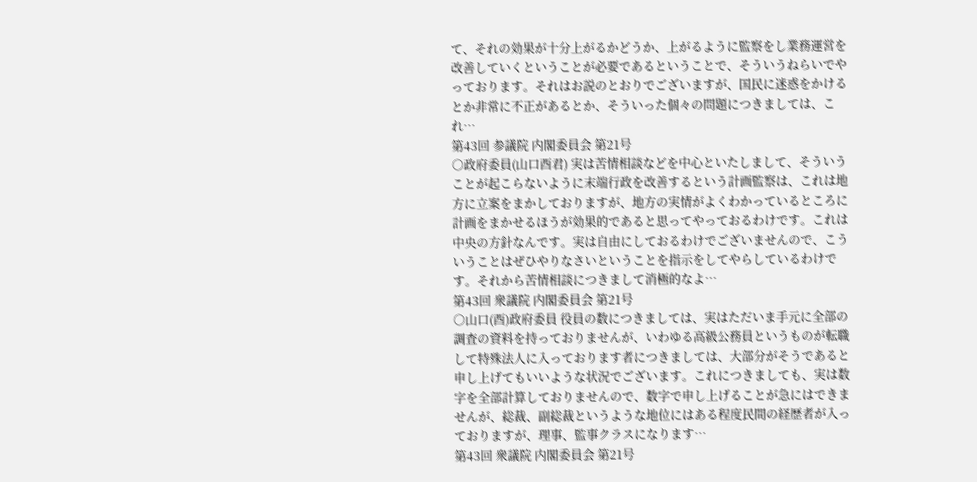て、それの効果が十分上がるかどうか、上がるように監察をし業務運営を改善していくということが必要であるということで、そういうねらいでやっております。それはお説のとおりでございますが、国民に迷惑をかけるとか非常に不正があるとか、そういった個々の問題につきましては、これ…
第43回 参議院 内閣委員会 第21号
○政府委員(山口酉君) 実は苦情相談などを中心といたしまして、そういうことが起こらないように末端行政を改善するという計画監察は、これは地方に立案をまかしておりますが、地方の実情がよくわかっているところに計画をまかせるほうが効果的であると思ってやっておるわけです。これは中央の方針なんです。実は自由にしておるわけでございませんので、こういうことはぜひやりなさいということを指示をしてやらしているわけです。それから苦情相談につきまして消極的なよ…
第43回 衆議院 内閣委員会 第21号
○山口(酉)政府委員 役員の数につきましては、実はただいま手元に全部の調査の資料を持っておりませんが、いわゆる高級公務員というものが転職して特殊法人に入っております者につきましては、大部分がそうであると申し上げてもいいような状況でございます。これにつきましても、実は数字を全部計算しておりませんので、数字で申し上げることが急にはできませんが、総裁、副総裁というような地位にはある程度民間の経歴者が入っておりますが、理事、監事クラスになります…
第43回 衆議院 内閣委員会 第21号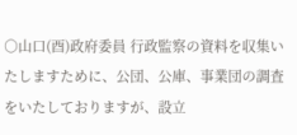○山口(酉)政府委員 行政監察の資料を収集いたしますために、公団、公庫、事業団の調査をいたしておりますが、設立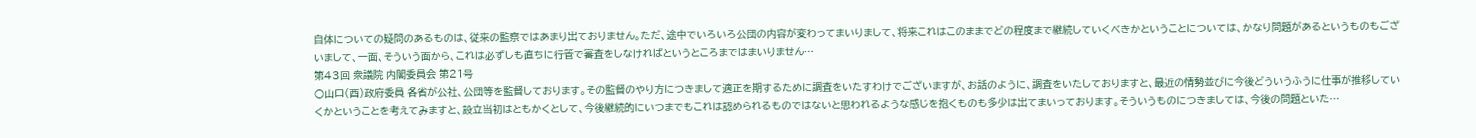自体についての疑問のあるものは、従来の監察ではあまり出ておりません。ただ、途中でいろいろ公団の内容が変わってまいりまして、将来これはこのままでどの程度まで継続していくべきかということについては、かなり問題があるというものもございまして、一面、そういう面から、これは必ずしも直ちに行管で審査をしなければというところまではまいりません…
第43回 衆議院 内閣委員会 第21号
○山口(酉)政府委員 各省が公社、公団等を監督しております。その監督のやり方につきまして適正を期するために調査をいたすわけでございますが、お話のように、調査をいたしておりますと、最近の情勢並びに今後どういうふうに仕事が推移していくかということを考えてみますと、設立当初はともかくとして、今後継続的にいつまでもこれは認められるものではないと思われるような感じを抱くものも多少は出てまいっております。そういうものにつきましては、今後の問題といた…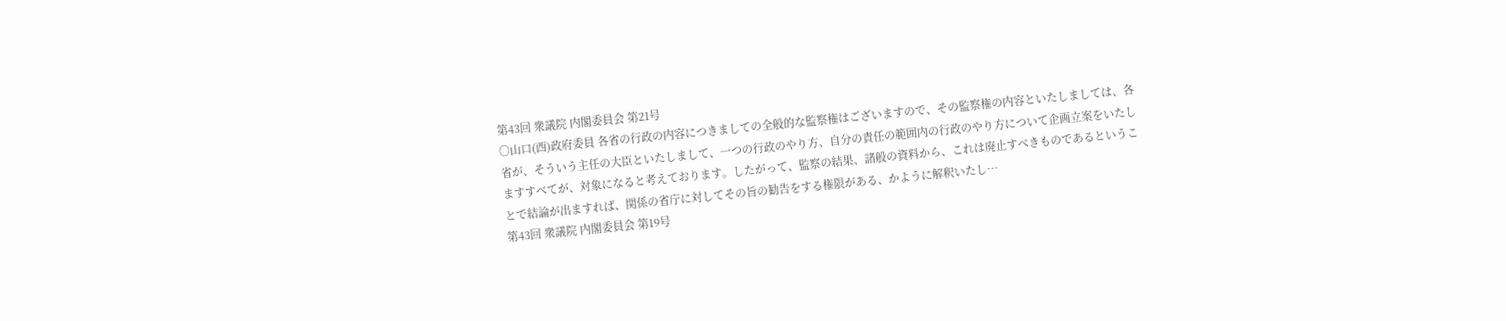第43回 衆議院 内閣委員会 第21号
○山口(酉)政府委員 各省の行政の内容につきましての全般的な監察権はございますので、その監察権の内容といたしましては、各省が、そういう主任の大臣といたしまして、一つの行政のやり方、自分の責任の範囲内の行政のやり方について企画立案をいたしますすべてが、対象になると考えております。したがって、監察の結果、諸般の資料から、これは廃止すべきものであるということで結論が出ますれば、関係の省庁に対してその旨の勧告をする権限がある、かように解釈いたし…
第43回 衆議院 内閣委員会 第19号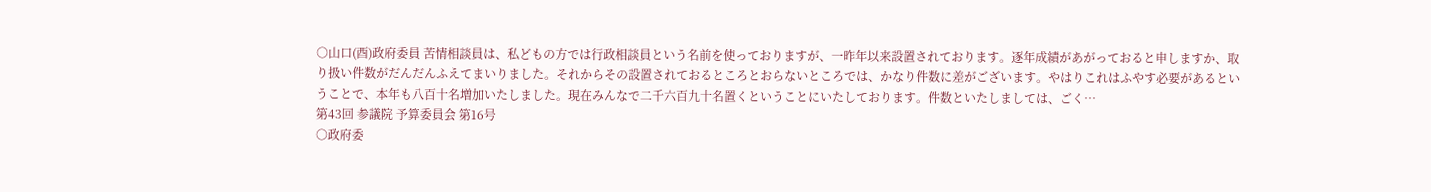○山口(酉)政府委員 苦情相談員は、私どもの方では行政相談員という名前を使っておりますが、一昨年以来設置されております。逐年成績があがっておると申しますか、取り扱い件数がだんだんふえてまいりました。それからその設置されておるところとおらないところでは、かなり件数に差がございます。やはりこれはふやす必要があるということで、本年も八百十名増加いたしました。現在みんなで二千六百九十名置くということにいたしております。件数といたしましては、ごく…
第43回 参議院 予算委員会 第16号
○政府委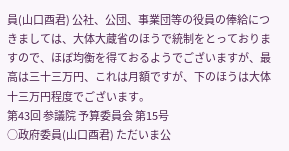員(山口酉君) 公社、公団、事業団等の役員の俸給につきましては、大体大蔵省のほうで統制をとっておりますので、ほぼ均衡を得ておるようでございますが、最高は三十三万円、これは月額ですが、下のほうは大体十三万円程度でございます。
第43回 参議院 予算委員会 第15号
○政府委員(山口酉君) ただいま公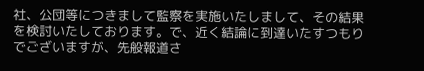社、公団等につきまして監察を実施いたしまして、その結果を検討いたしております。で、近く結論に到達いたすつもりでございますが、先般報道さ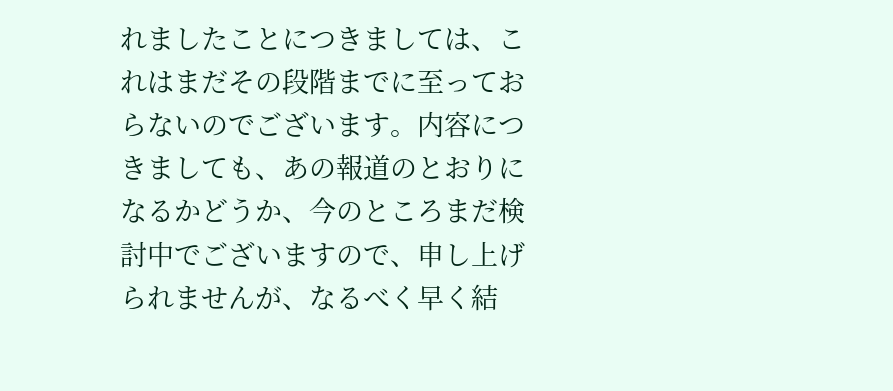れましたことにつきましては、これはまだその段階までに至っておらないのでございます。内容につきましても、あの報道のとおりになるかどうか、今のところまだ検討中でございますので、申し上げられませんが、なるべく早く結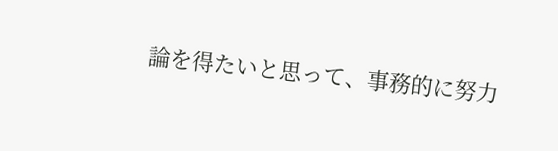論を得たいと思って、事務的に努力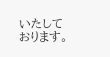いたしております。